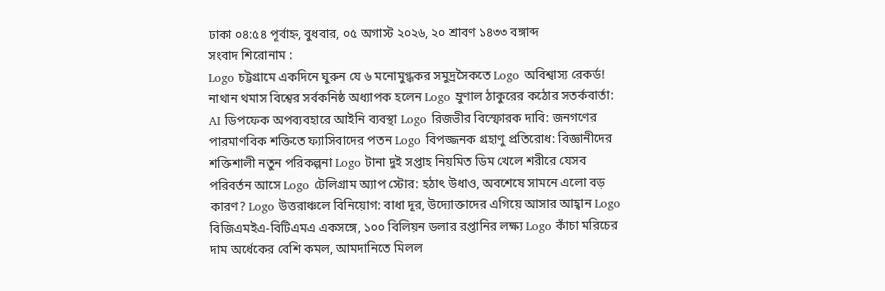ঢাকা ০৪:৫৪ পূর্বাহ্ন, বুধবার, ০৫ অগাস্ট ২০২৬, ২০ শ্রাবণ ১৪৩৩ বঙ্গাব্দ
সংবাদ শিরোনাম :
Logo চট্টগ্রামে একদিনে ঘুরুন যে ৬ মনোমুগ্ধকর সমুদ্রসৈকতে Logo অবিশ্বাস্য রেকর্ড! নাথান থমাস বিশ্বের সর্বকনিষ্ঠ অধ্যাপক হলেন Logo ম্রুণাল ঠাকুরের কঠোর সতর্কবার্তা: AI ডিপফেক অপব্যবহারে আইনি ব্যবস্থা Logo রিজভীর বিস্ফোরক দাবি: জনগণের পারমাণবিক শক্তিতে ফ্যাসিবাদের পতন Logo বিপজ্জনক গ্রহাণু প্রতিরোধ: বিজ্ঞানীদের শক্তিশালী নতুন পরিকল্পনা Logo টানা দুই সপ্তাহ নিয়মিত ডিম খেলে শরীরে যেসব পরিবর্তন আসে Logo টেলিগ্রাম অ্যাপ স্টোর: হঠাৎ উধাও, অবশেষে সামনে এলো বড় কারণ? Logo উত্তরাঞ্চলে বিনিয়োগ: বাধা দূর, উদ্যোক্তাদের এগিয়ে আসার আহ্বান Logo বিজিএমইএ-বিটিএমএ একসঙ্গে, ১০০ বিলিয়ন ডলার রপ্তানির লক্ষ্য Logo কাঁচা মরিচের দাম অর্ধেকের বেশি কমল, আমদানিতে মিলল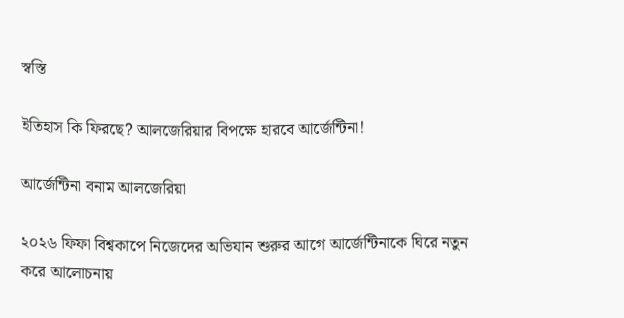স্বস্তি

ইতিহাস কি ফিরছে? আলজেরিয়ার বিপক্ষে হারবে আর্জেন্টিনা!

আর্জেন্টিনা বনাম আলজেরিয়া

২০২৬ ফিফা বিশ্বকাপে নিজেদের অভিযান শুরুর আগে আর্জেন্টিনাকে ঘিরে নতুন করে আলোচনায়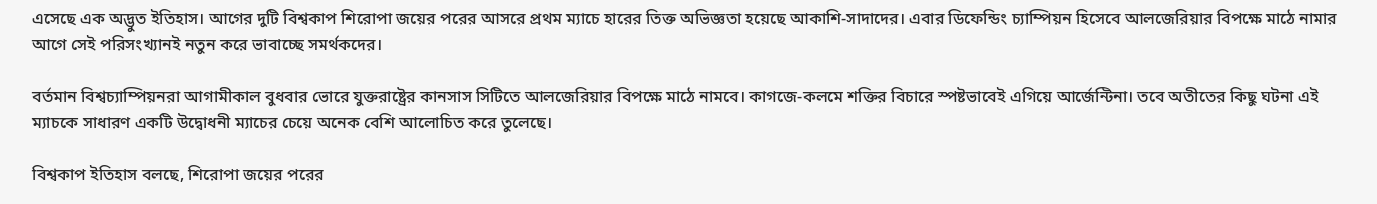এসেছে এক অদ্ভুত ইতিহাস। আগের দুটি বিশ্বকাপ শিরোপা জয়ের পরের আসরে প্রথম ম্যাচে হারের তিক্ত অভিজ্ঞতা হয়েছে আকাশি-সাদাদের। এবার ডিফেন্ডিং চ্যাম্পিয়ন হিসেবে আলজেরিয়ার বিপক্ষে মাঠে নামার আগে সেই পরিসংখ্যানই নতুন করে ভাবাচ্ছে সমর্থকদের।

বর্তমান বিশ্বচ্যাম্পিয়নরা আগামীকাল বুধবার ভোরে যুক্তরাষ্ট্রের কানসাস সিটিতে আলজেরিয়ার বিপক্ষে মাঠে নামবে। কাগজে-কলমে শক্তির বিচারে স্পষ্টভাবেই এগিয়ে আর্জেন্টিনা। তবে অতীতের কিছু ঘটনা এই ম্যাচকে সাধারণ একটি উদ্বোধনী ম্যাচের চেয়ে অনেক বেশি আলোচিত করে তুলেছে।

বিশ্বকাপ ইতিহাস বলছে, শিরোপা জয়ের পরের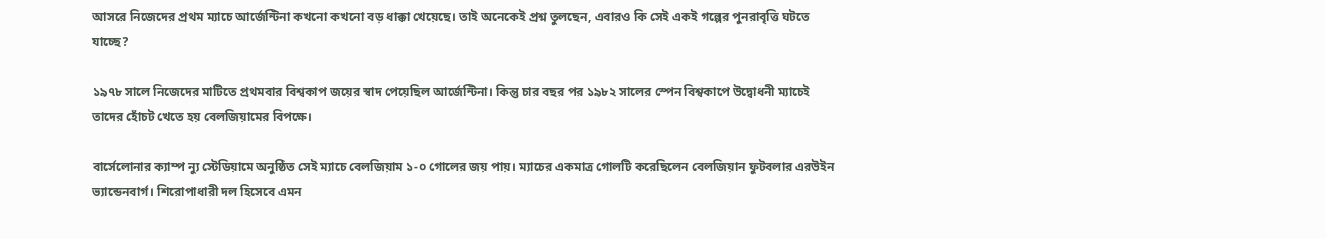আসরে নিজেদের প্রথম ম্যাচে আর্জেন্টিনা কখনো কখনো বড় ধাক্কা খেয়েছে। তাই অনেকেই প্রশ্ন তুলছেন, এবারও কি সেই একই গল্পের পুনরাবৃত্তি ঘটতে যাচ্ছে?

১৯৭৮ সালে নিজেদের মাটিতে প্রথমবার বিশ্বকাপ জয়ের স্বাদ পেয়েছিল আর্জেন্টিনা। কিন্তু চার বছর পর ১৯৮২ সালের স্পেন বিশ্বকাপে উদ্বোধনী ম্যাচেই তাদের হোঁচট খেতে হয় বেলজিয়ামের বিপক্ষে।

বার্সেলোনার ক্যাম্প ন্যু স্টেডিয়ামে অনুষ্ঠিত সেই ম্যাচে বেলজিয়াম ১-০ গোলের জয় পায়। ম্যাচের একমাত্র গোলটি করেছিলেন বেলজিয়ান ফুটবলার এরউইন ভ্যান্ডেনবার্গ। শিরোপাধারী দল হিসেবে এমন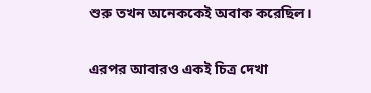শুরু তখন অনেককেই অবাক করেছিল।

এরপর আবারও একই চিত্র দেখা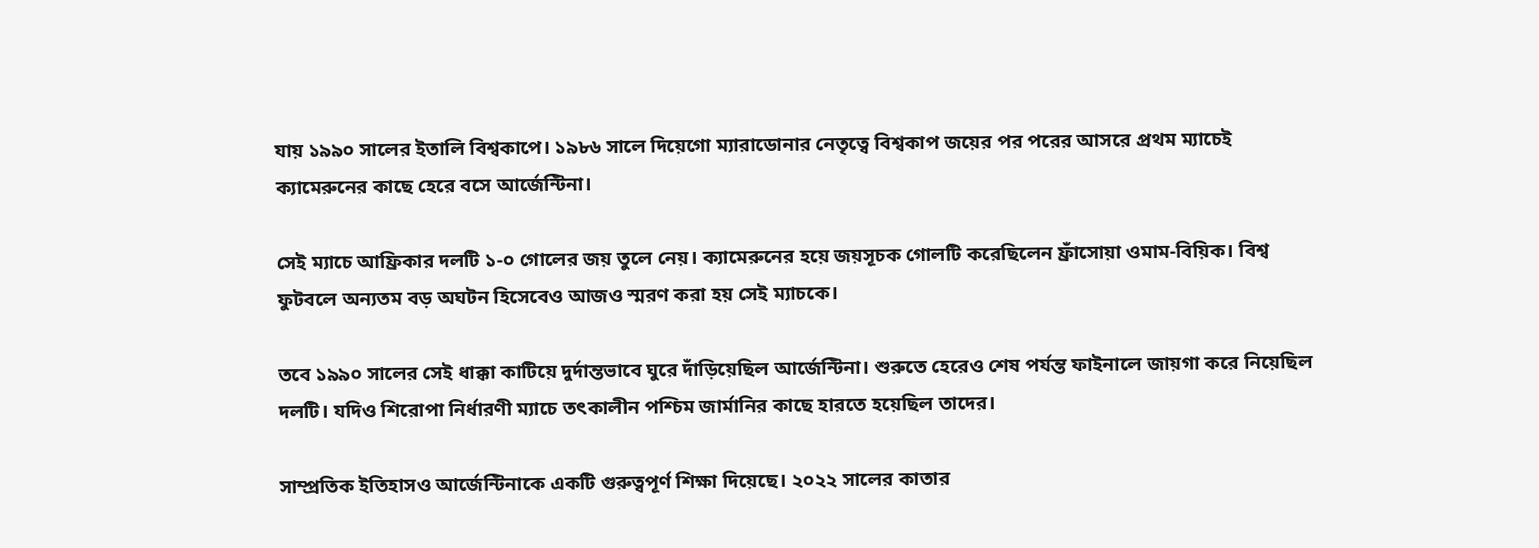যায় ১৯৯০ সালের ইতালি বিশ্বকাপে। ১৯৮৬ সালে দিয়েগো ম্যারাডোনার নেতৃত্বে বিশ্বকাপ জয়ের পর পরের আসরে প্রথম ম্যাচেই ক্যামেরুনের কাছে হেরে বসে আর্জেন্টিনা।

সেই ম্যাচে আফ্রিকার দলটি ১-০ গোলের জয় তুলে নেয়। ক্যামেরুনের হয়ে জয়সূচক গোলটি করেছিলেন ফ্রাঁসোয়া ওমাম-বিয়িক। বিশ্ব ফুটবলে অন্যতম বড় অঘটন হিসেবেও আজও স্মরণ করা হয় সেই ম্যাচকে।

তবে ১৯৯০ সালের সেই ধাক্কা কাটিয়ে দুর্দান্তভাবে ঘুরে দাঁড়িয়েছিল আর্জেন্টিনা। শুরুতে হেরেও শেষ পর্যন্ত ফাইনালে জায়গা করে নিয়েছিল দলটি। যদিও শিরোপা নির্ধারণী ম্যাচে তৎকালীন পশ্চিম জার্মানির কাছে হারতে হয়েছিল তাদের।

সাম্প্রতিক ইতিহাসও আর্জেন্টিনাকে একটি গুরুত্বপূর্ণ শিক্ষা দিয়েছে। ২০২২ সালের কাতার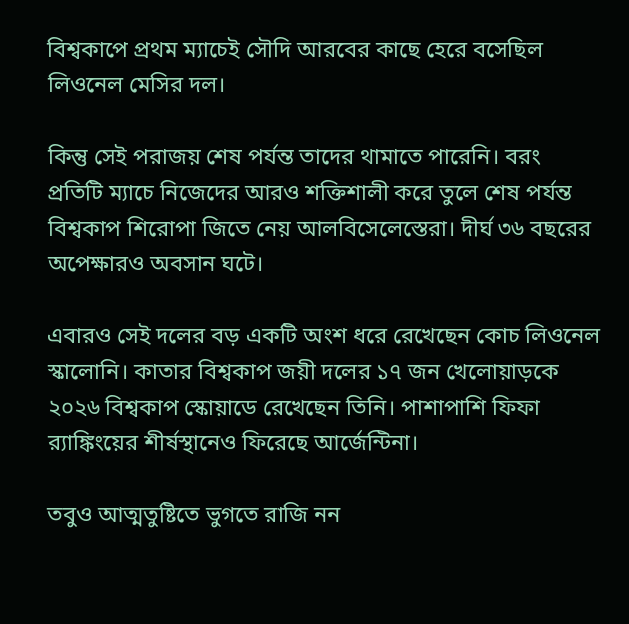বিশ্বকাপে প্রথম ম্যাচেই সৌদি আরবের কাছে হেরে বসেছিল লিওনেল মেসির দল।

কিন্তু সেই পরাজয় শেষ পর্যন্ত তাদের থামাতে পারেনি। বরং প্রতিটি ম্যাচে নিজেদের আরও শক্তিশালী করে তুলে শেষ পর্যন্ত বিশ্বকাপ শিরোপা জিতে নেয় আলবিসেলেস্তেরা। দীর্ঘ ৩৬ বছরের অপেক্ষারও অবসান ঘটে।

এবারও সেই দলের বড় একটি অংশ ধরে রেখেছেন কোচ লিওনেল স্কালোনি। কাতার বিশ্বকাপ জয়ী দলের ১৭ জন খেলোয়াড়কে ২০২৬ বিশ্বকাপ স্কোয়াডে রেখেছেন তিনি। পাশাপাশি ফিফা র‍্যাঙ্কিংয়ের শীর্ষস্থানেও ফিরেছে আর্জেন্টিনা।

তবুও আত্মতুষ্টিতে ভুগতে রাজি নন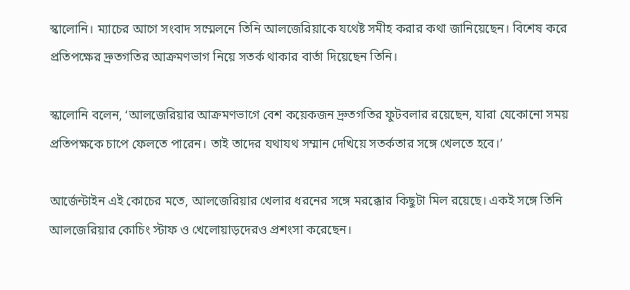স্কালোনি। ম্যাচের আগে সংবাদ সম্মেলনে তিনি আলজেরিয়াকে যথেষ্ট সমীহ করার কথা জানিয়েছেন। বিশেষ করে প্রতিপক্ষের দ্রুতগতির আক্রমণভাগ নিয়ে সতর্ক থাকার বার্তা দিয়েছেন তিনি।

স্কালোনি বলেন, ‘আলজেরিয়ার আক্রমণভাগে বেশ কয়েকজন দ্রুতগতির ফুটবলার রয়েছেন, যারা যেকোনো সময় প্রতিপক্ষকে চাপে ফেলতে পারেন। তাই তাদের যথাযথ সম্মান দেখিয়ে সতর্কতার সঙ্গে খেলতে হবে।’

আর্জেন্টাইন এই কোচের মতে, আলজেরিয়ার খেলার ধরনের সঙ্গে মরক্কোর কিছুটা মিল রয়েছে। একই সঙ্গে তিনি আলজেরিয়ার কোচিং স্টাফ ও খেলোয়াড়দেরও প্রশংসা করেছেন।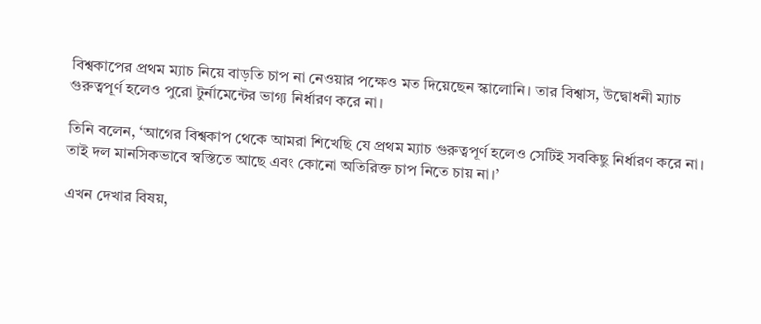বিশ্বকাপের প্রথম ম্যাচ নিয়ে বাড়তি চাপ না নেওয়ার পক্ষেও মত দিয়েছেন স্কালোনি। তার বিশ্বাস, উদ্বোধনী ম্যাচ গুরুত্বপূর্ণ হলেও পুরো টুর্নামেন্টের ভাগ্য নির্ধারণ করে না।

তিনি বলেন, ‘আগের বিশ্বকাপ থেকে আমরা শিখেছি যে প্রথম ম্যাচ গুরুত্বপূর্ণ হলেও সেটিই সবকিছু নির্ধারণ করে না। তাই দল মানসিকভাবে স্বস্তিতে আছে এবং কোনো অতিরিক্ত চাপ নিতে চায় না।’

এখন দেখার বিষয়,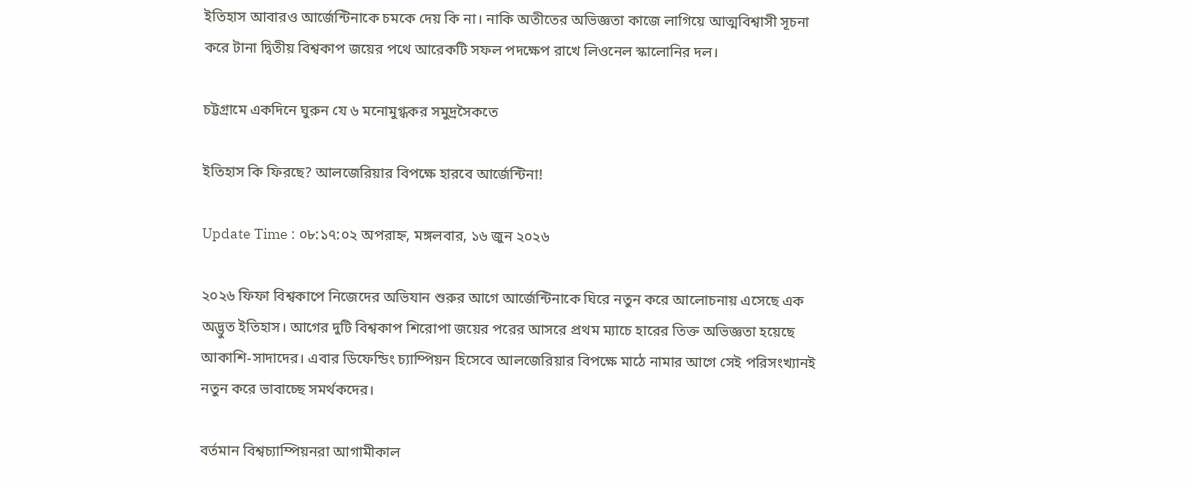ইতিহাস আবারও আর্জেন্টিনাকে চমকে দেয় কি না। নাকি অতীতের অভিজ্ঞতা কাজে লাগিয়ে আত্মবিশ্বাসী সূচনা করে টানা দ্বিতীয় বিশ্বকাপ জয়ের পথে আরেকটি সফল পদক্ষেপ রাখে লিওনেল স্কালোনির দল।

চট্টগ্রামে একদিনে ঘুরুন যে ৬ মনোমুগ্ধকর সমুদ্রসৈকতে

ইতিহাস কি ফিরছে? আলজেরিয়ার বিপক্ষে হারবে আর্জেন্টিনা!

Update Time : ০৮:১৭:০২ অপরাহ্ন, মঙ্গলবার, ১৬ জুন ২০২৬

২০২৬ ফিফা বিশ্বকাপে নিজেদের অভিযান শুরুর আগে আর্জেন্টিনাকে ঘিরে নতুন করে আলোচনায় এসেছে এক অদ্ভুত ইতিহাস। আগের দুটি বিশ্বকাপ শিরোপা জয়ের পরের আসরে প্রথম ম্যাচে হারের তিক্ত অভিজ্ঞতা হয়েছে আকাশি-সাদাদের। এবার ডিফেন্ডিং চ্যাম্পিয়ন হিসেবে আলজেরিয়ার বিপক্ষে মাঠে নামার আগে সেই পরিসংখ্যানই নতুন করে ভাবাচ্ছে সমর্থকদের।

বর্তমান বিশ্বচ্যাম্পিয়নরা আগামীকাল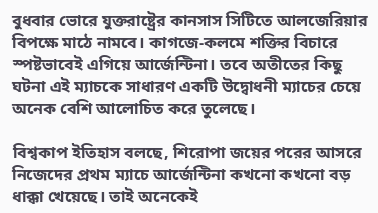বুধবার ভোরে যুক্তরাষ্ট্রের কানসাস সিটিতে আলজেরিয়ার বিপক্ষে মাঠে নামবে। কাগজে-কলমে শক্তির বিচারে স্পষ্টভাবেই এগিয়ে আর্জেন্টিনা। তবে অতীতের কিছু ঘটনা এই ম্যাচকে সাধারণ একটি উদ্বোধনী ম্যাচের চেয়ে অনেক বেশি আলোচিত করে তুলেছে।

বিশ্বকাপ ইতিহাস বলছে, শিরোপা জয়ের পরের আসরে নিজেদের প্রথম ম্যাচে আর্জেন্টিনা কখনো কখনো বড় ধাক্কা খেয়েছে। তাই অনেকেই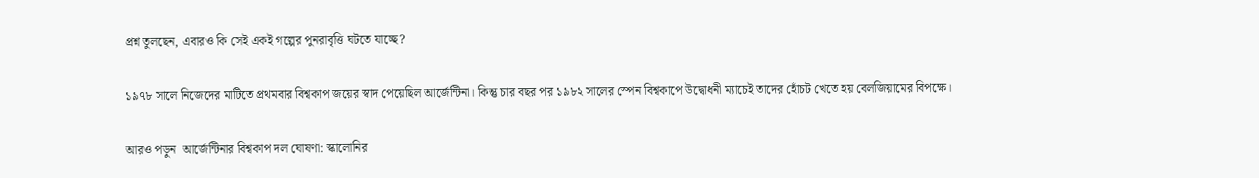প্রশ্ন তুলছেন, এবারও কি সেই একই গল্পের পুনরাবৃত্তি ঘটতে যাচ্ছে?

১৯৭৮ সালে নিজেদের মাটিতে প্রথমবার বিশ্বকাপ জয়ের স্বাদ পেয়েছিল আর্জেন্টিনা। কিন্তু চার বছর পর ১৯৮২ সালের স্পেন বিশ্বকাপে উদ্বোধনী ম্যাচেই তাদের হোঁচট খেতে হয় বেলজিয়ামের বিপক্ষে।

আরও পড়ুন  আর্জেন্টিনার বিশ্বকাপ দল ঘোষণা: স্কালোনির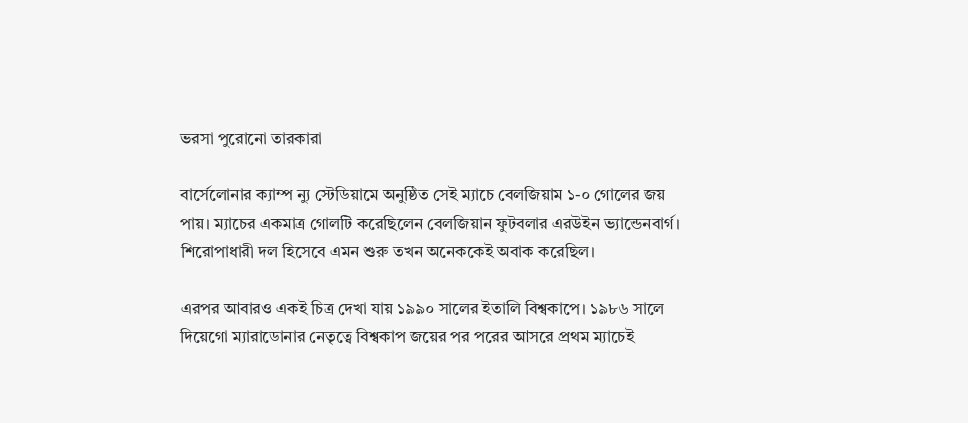ভরসা পুরোনো তারকারা

বার্সেলোনার ক্যাম্প ন্যু স্টেডিয়ামে অনুষ্ঠিত সেই ম্যাচে বেলজিয়াম ১-০ গোলের জয় পায়। ম্যাচের একমাত্র গোলটি করেছিলেন বেলজিয়ান ফুটবলার এরউইন ভ্যান্ডেনবার্গ। শিরোপাধারী দল হিসেবে এমন শুরু তখন অনেককেই অবাক করেছিল।

এরপর আবারও একই চিত্র দেখা যায় ১৯৯০ সালের ইতালি বিশ্বকাপে। ১৯৮৬ সালে দিয়েগো ম্যারাডোনার নেতৃত্বে বিশ্বকাপ জয়ের পর পরের আসরে প্রথম ম্যাচেই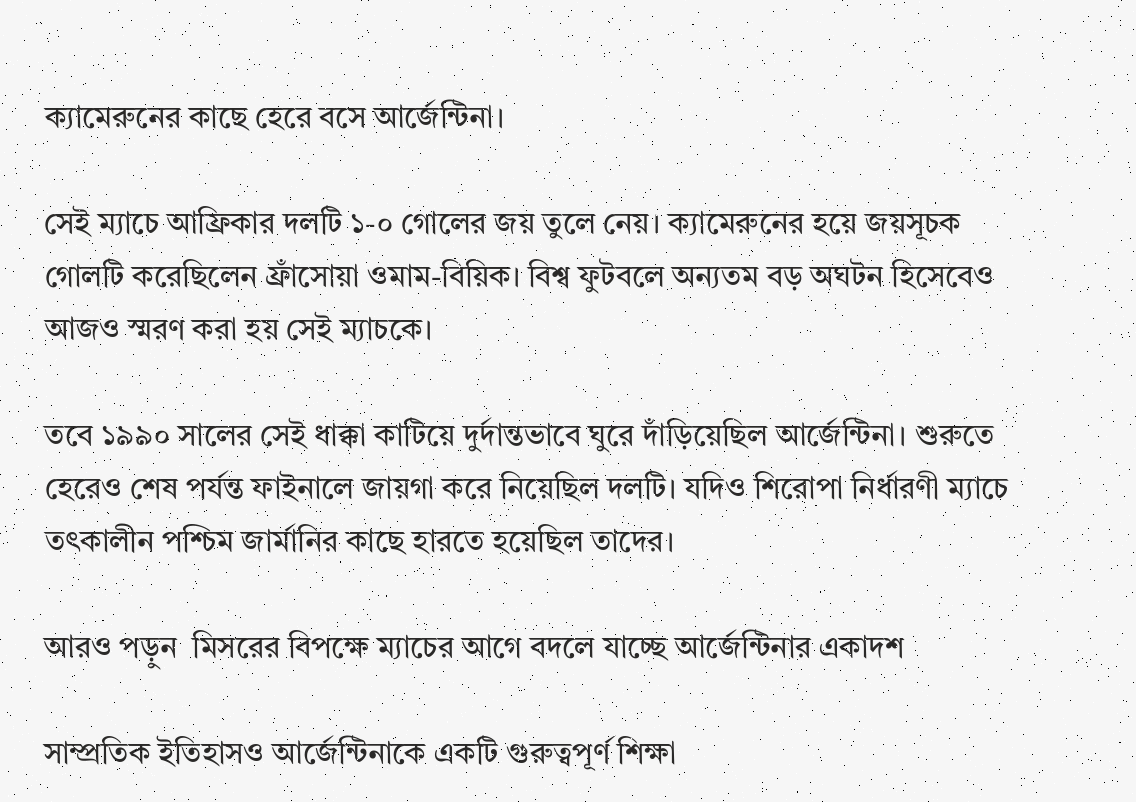ক্যামেরুনের কাছে হেরে বসে আর্জেন্টিনা।

সেই ম্যাচে আফ্রিকার দলটি ১-০ গোলের জয় তুলে নেয়। ক্যামেরুনের হয়ে জয়সূচক গোলটি করেছিলেন ফ্রাঁসোয়া ওমাম-বিয়িক। বিশ্ব ফুটবলে অন্যতম বড় অঘটন হিসেবেও আজও স্মরণ করা হয় সেই ম্যাচকে।

তবে ১৯৯০ সালের সেই ধাক্কা কাটিয়ে দুর্দান্তভাবে ঘুরে দাঁড়িয়েছিল আর্জেন্টিনা। শুরুতে হেরেও শেষ পর্যন্ত ফাইনালে জায়গা করে নিয়েছিল দলটি। যদিও শিরোপা নির্ধারণী ম্যাচে তৎকালীন পশ্চিম জার্মানির কাছে হারতে হয়েছিল তাদের।

আরও পড়ুন  মিসরের বিপক্ষে ম্যাচের আগে বদলে যাচ্ছে আর্জেন্টিনার একাদশ

সাম্প্রতিক ইতিহাসও আর্জেন্টিনাকে একটি গুরুত্বপূর্ণ শিক্ষা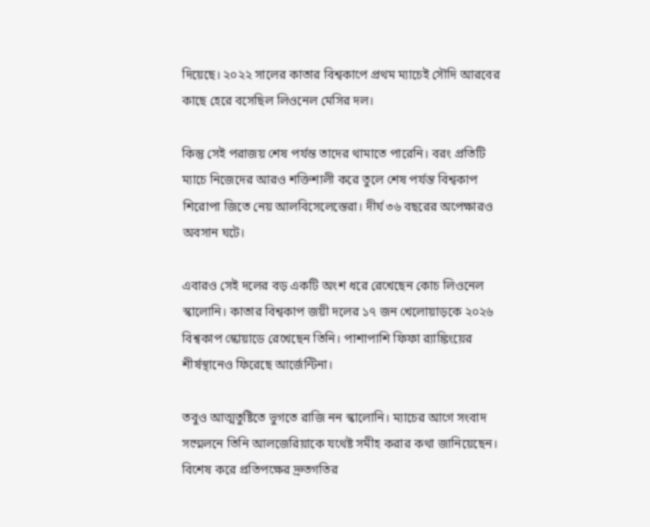দিয়েছে। ২০২২ সালের কাতার বিশ্বকাপে প্রথম ম্যাচেই সৌদি আরবের কাছে হেরে বসেছিল লিওনেল মেসির দল।

কিন্তু সেই পরাজয় শেষ পর্যন্ত তাদের থামাতে পারেনি। বরং প্রতিটি ম্যাচে নিজেদের আরও শক্তিশালী করে তুলে শেষ পর্যন্ত বিশ্বকাপ শিরোপা জিতে নেয় আলবিসেলেস্তেরা। দীর্ঘ ৩৬ বছরের অপেক্ষারও অবসান ঘটে।

এবারও সেই দলের বড় একটি অংশ ধরে রেখেছেন কোচ লিওনেল স্কালোনি। কাতার বিশ্বকাপ জয়ী দলের ১৭ জন খেলোয়াড়কে ২০২৬ বিশ্বকাপ স্কোয়াডে রেখেছেন তিনি। পাশাপাশি ফিফা র‍্যাঙ্কিংয়ের শীর্ষস্থানেও ফিরেছে আর্জেন্টিনা।

তবুও আত্মতুষ্টিতে ভুগতে রাজি নন স্কালোনি। ম্যাচের আগে সংবাদ সম্মেলনে তিনি আলজেরিয়াকে যথেষ্ট সমীহ করার কথা জানিয়েছেন। বিশেষ করে প্রতিপক্ষের দ্রুতগতির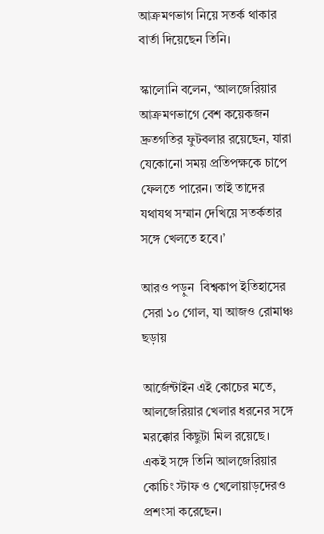আক্রমণভাগ নিয়ে সতর্ক থাকার বার্তা দিয়েছেন তিনি।

স্কালোনি বলেন, ‘আলজেরিয়ার আক্রমণভাগে বেশ কয়েকজন দ্রুতগতির ফুটবলার রয়েছেন, যারা যেকোনো সময় প্রতিপক্ষকে চাপে ফেলতে পারেন। তাই তাদের যথাযথ সম্মান দেখিয়ে সতর্কতার সঙ্গে খেলতে হবে।’

আরও পড়ুন  বিশ্বকাপ ইতিহাসের সেরা ১০ গোল, যা আজও রোমাঞ্চ ছড়ায়

আর্জেন্টাইন এই কোচের মতে, আলজেরিয়ার খেলার ধরনের সঙ্গে মরক্কোর কিছুটা মিল রয়েছে। একই সঙ্গে তিনি আলজেরিয়ার কোচিং স্টাফ ও খেলোয়াড়দেরও প্রশংসা করেছেন।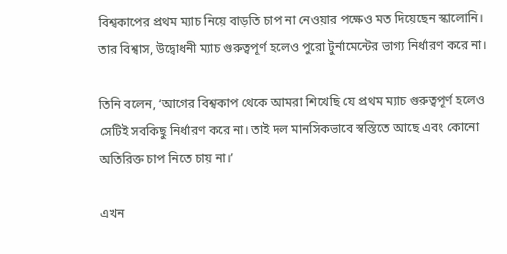বিশ্বকাপের প্রথম ম্যাচ নিয়ে বাড়তি চাপ না নেওয়ার পক্ষেও মত দিয়েছেন স্কালোনি। তার বিশ্বাস, উদ্বোধনী ম্যাচ গুরুত্বপূর্ণ হলেও পুরো টুর্নামেন্টের ভাগ্য নির্ধারণ করে না।

তিনি বলেন, ‘আগের বিশ্বকাপ থেকে আমরা শিখেছি যে প্রথম ম্যাচ গুরুত্বপূর্ণ হলেও সেটিই সবকিছু নির্ধারণ করে না। তাই দল মানসিকভাবে স্বস্তিতে আছে এবং কোনো অতিরিক্ত চাপ নিতে চায় না।’

এখন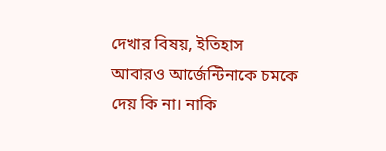দেখার বিষয়, ইতিহাস আবারও আর্জেন্টিনাকে চমকে দেয় কি না। নাকি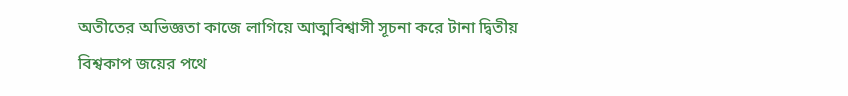অতীতের অভিজ্ঞতা কাজে লাগিয়ে আত্মবিশ্বাসী সূচনা করে টানা দ্বিতীয় বিশ্বকাপ জয়ের পথে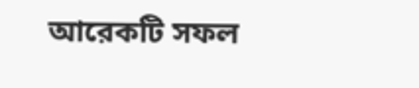আরেকটি সফল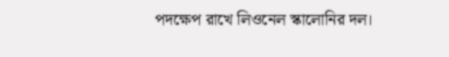পদক্ষেপ রাখে লিওনেল স্কালোনির দল।